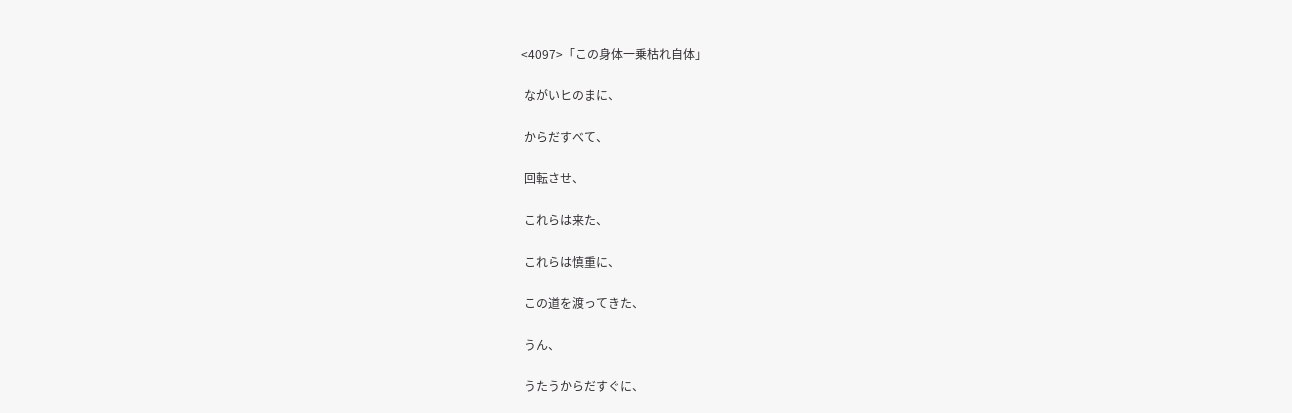<4097>「この身体一乗枯れ自体」

 ながいヒのまに、

 からだすべて、

 回転させ、

 これらは来た、

 これらは慎重に、

 この道を渡ってきた、

 うん、

 うたうからだすぐに、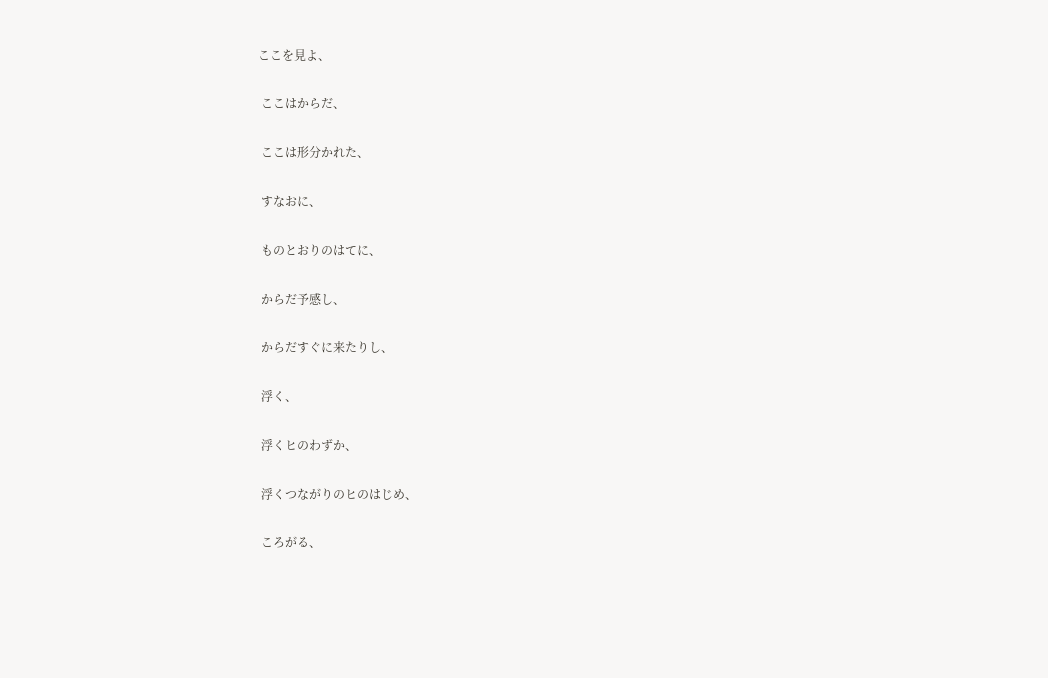ここを見よ、

 ここはからだ、

 ここは形分かれた、

 すなおに、

 ものとおりのはてに、

 からだ予感し、

 からだすぐに来たりし、

 浮く、

 浮くヒのわずか、

 浮くつながりのヒのはじめ、

 ころがる、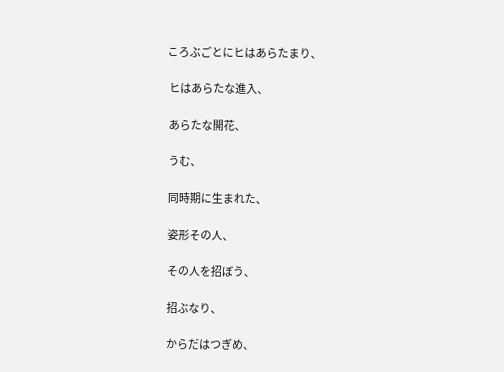ころぶごとにヒはあらたまり、

 ヒはあらたな進入、

 あらたな開花、

 うむ、

 同時期に生まれた、

 姿形その人、

 その人を招ぼう、

 招ぶなり、

 からだはつぎめ、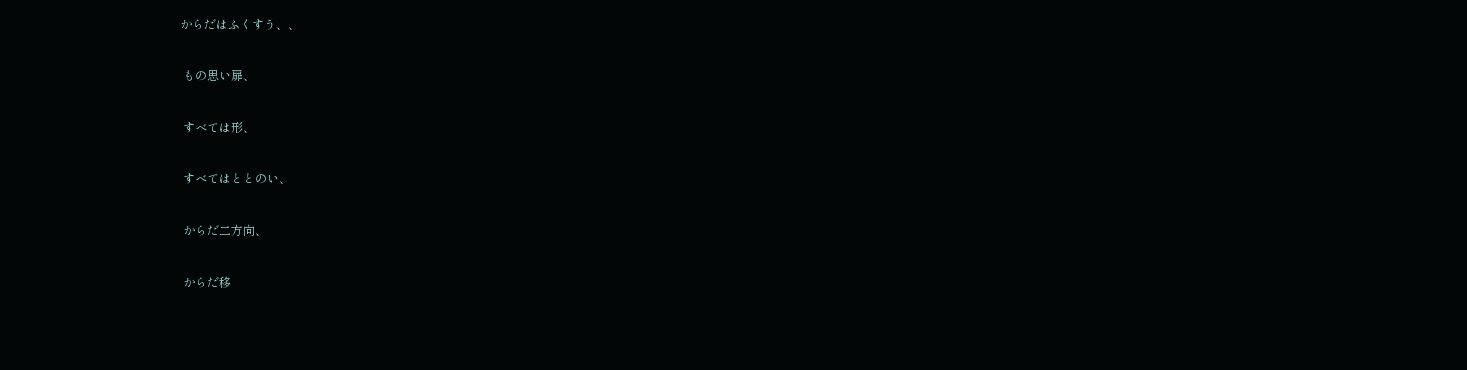からだはふくすう、、

 もの思い扉、

 すべては形、

 すべてはととのい、

 からだ二方向、

 からだ移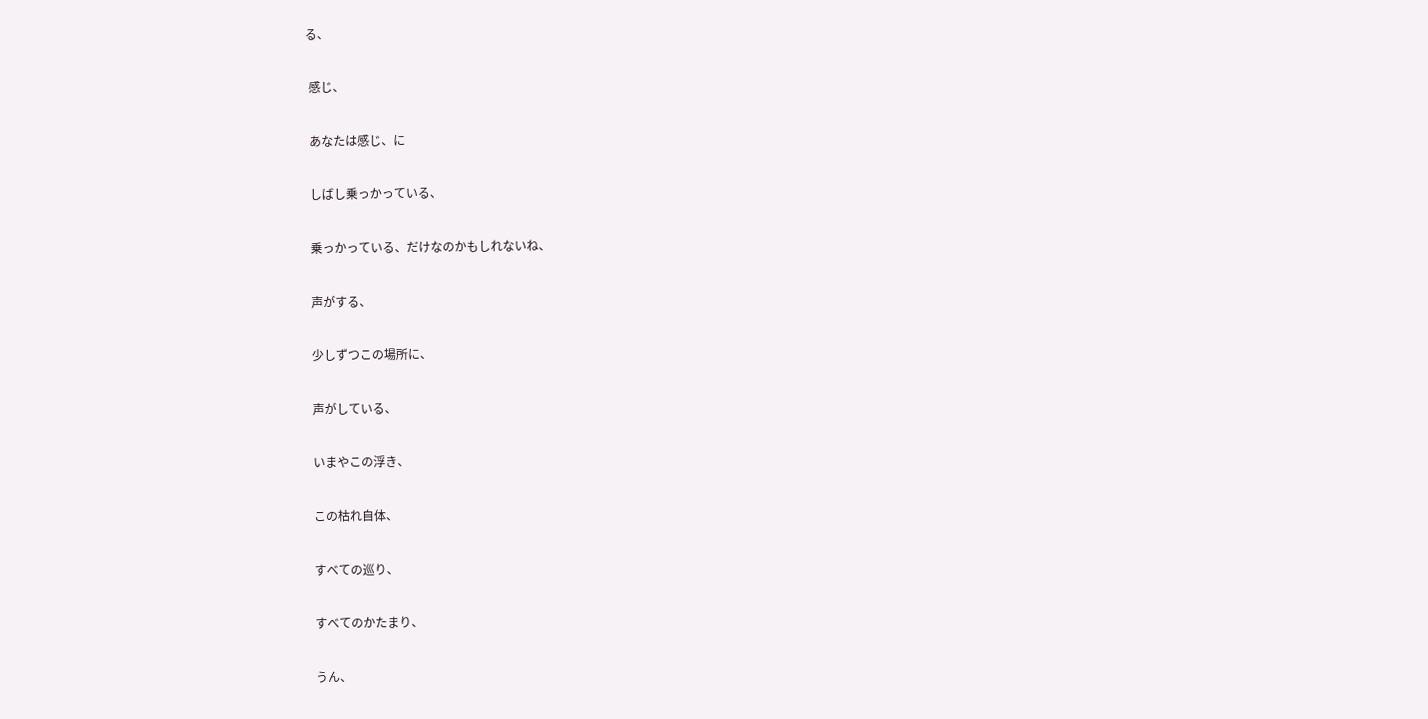る、

 感じ、

 あなたは感じ、に

 しばし乗っかっている、

 乗っかっている、だけなのかもしれないね、

 声がする、

 少しずつこの場所に、

 声がしている、

 いまやこの浮き、

 この枯れ自体、

 すべての巡り、

 すべてのかたまり、

 うん、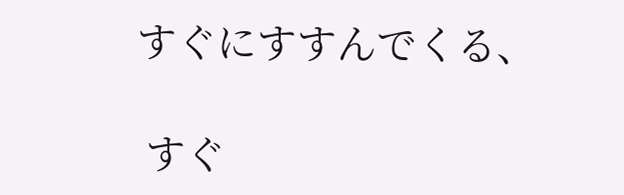すぐにすすんでくる、

 すぐ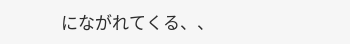にながれてくる、、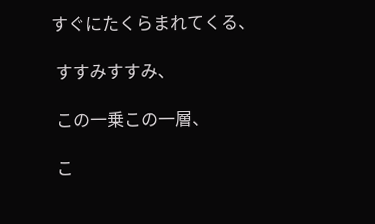すぐにたくらまれてくる、

 すすみすすみ、

 この一乗この一層、

 こ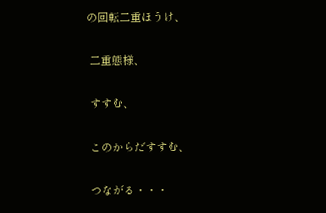の回転二重ほうけ、

 二重態様、

 すすむ、

 このからだすすむ、

 つながる・・・